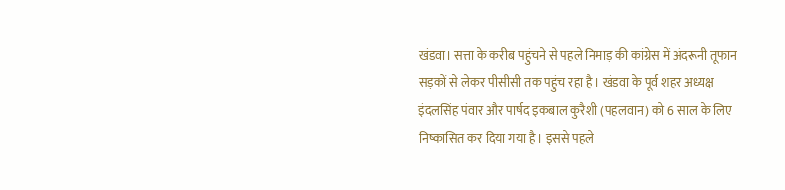खंडवा। सत्ता के करीब पहुंचने से पहले निमाड़ की कांग्रेस में अंदरूनी तूफान सड़कों से लेकर पीसीसी तक पहुंच रहा है। खंडवा के पूर्व शहर अध्यक्ष इंदलसिंह पंवार और पार्षद इकबाल कुरैशी (पहलवान) को 6 साल के लिए निष्कासित कर दिया गया है। इससे पहले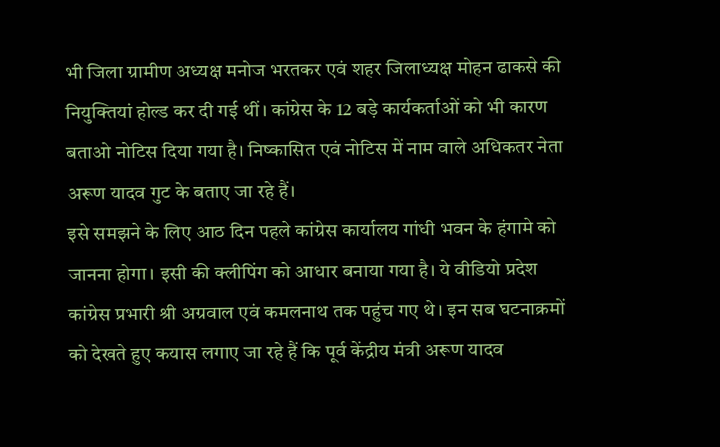भी जिला ग्रामीण अध्यक्ष मनोज भरतकर एवं शहर जिलाध्यक्ष मोहन ढाकसे की नियुक्तियां होल्ड कर दी गई थीं। कांग्रेस के 12 बड़े कार्यकर्ताओं को भी कारण बताओ नोटिस दिया गया है। निष्कासित एवं नोटिस में नाम वाले अधिकतर नेता अरूण यादव गुट के बताए जा रहे हैं।
इसे समझने के लिए आठ दिन पहले कांग्रेस कार्यालय गांधी भवन के हंगामे को जानना होगा। इसी की क्लीपिंग को आधार बनाया गया है। ये वीडियो प्रदेश कांग्रेस प्रभारी श्री अग्रवाल एवं कमलनाथ तक पहुंच गए थे। इन सब घटनाक्रमों को देखते हुए कयास लगाए जा रहे हैं कि पूर्व केंद्रीय मंत्री अरूण यादव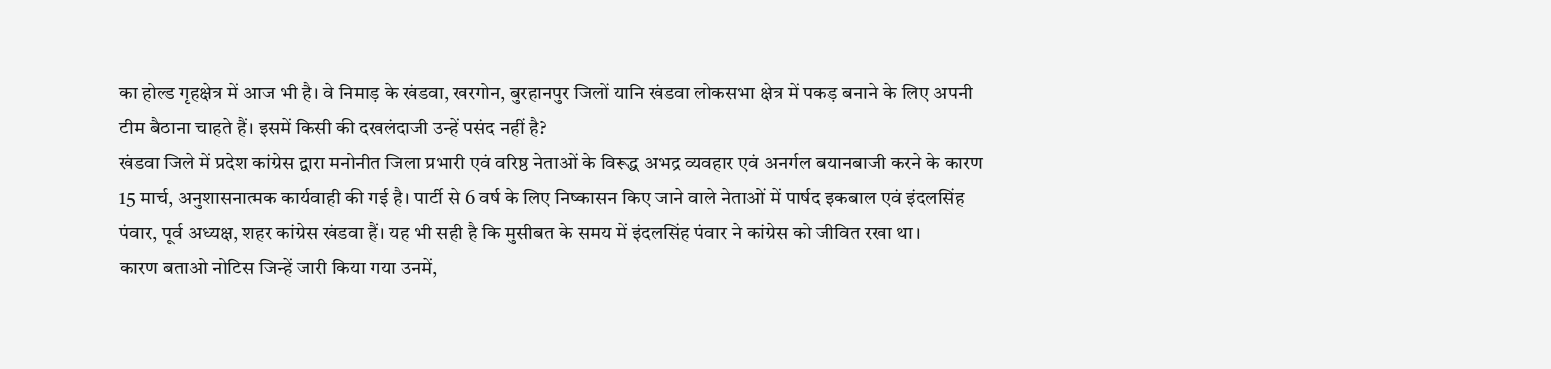का होल्ड गृहक्षेत्र में आज भी है। वे निमाड़ के खंडवा, खरगोन, बुरहानपुर जिलों यानि खंडवा लोकसभा क्षेत्र में पकड़ बनाने के लिए अपनी टीम बैठाना चाहते हैं। इसमें किसी की दखलंदाजी उन्हें पसंद नहीं है?
खंडवा जिले में प्रदेश कांग्रेस द्वारा मनोनीत जिला प्रभारी एवं वरिष्ठ नेताओं के विरूद्ध अभद्र व्यवहार एवं अनर्गल बयानबाजी करने के कारण 15 मार्च, अनुशासनात्मक कार्यवाही की गई है। पार्टी से 6 वर्ष के लिए निष्कासन किए जाने वाले नेताओं में पार्षद इकबाल एवं इंदलसिंह पंवार, पूर्व अध्यक्ष, शहर कांग्रेस खंडवा हैं। यह भी सही है कि मुसीबत के समय में इंदलसिंह पंवार ने कांग्रेस को जीवित रखा था।
कारण बताओ नोटिस जिन्हें जारी किया गया उनमें,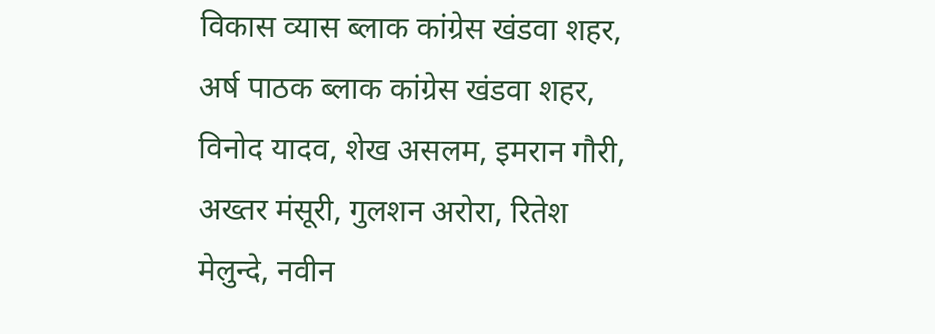विकास व्यास ब्लाक कांग्रेस खंडवा शहर, अर्ष पाठक ब्लाक कांग्रेस खंडवा शहर, विनोद यादव, शेख असलम, इमरान गौरी, अख्तर मंसूरी, गुलशन अरोरा, रितेश मेलुन्दे, नवीन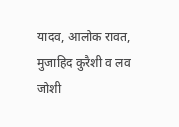यादव, आलोक रावत, मुजाहिद कुरैशी व लव जोशी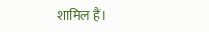शामिल हैं।